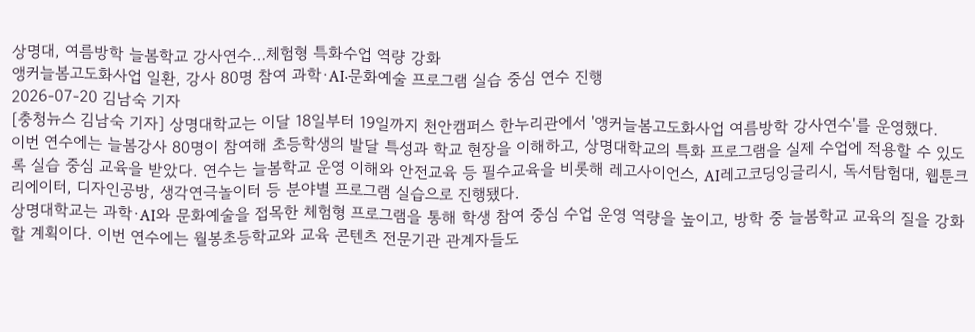상명대, 여름방학 늘봄학교 강사연수…체험형 특화수업 역량 강화
앵커늘봄고도화사업 일환, 강사 80명 참여 과학·AI·문화예술 프로그램 실습 중심 연수 진행
2026-07-20 김남숙 기자
[충청뉴스 김남숙 기자] 상명대학교는 이달 18일부터 19일까지 천안캠퍼스 한누리관에서 '앵커늘봄고도화사업 여름방학 강사연수'를 운영했다.
이번 연수에는 늘봄강사 80명이 참여해 초등학생의 발달 특성과 학교 현장을 이해하고, 상명대학교의 특화 프로그램을 실제 수업에 적용할 수 있도록 실습 중심 교육을 받았다. 연수는 늘봄학교 운영 이해와 안전교육 등 필수교육을 비롯해 레고사이언스, AI레고코딩잉글리시, 독서탐험대, 웹툰크리에이터, 디자인공방, 생각연극놀이터 등 분야별 프로그램 실습으로 진행됐다.
상명대학교는 과학·AI와 문화예술을 접목한 체험형 프로그램을 통해 학생 참여 중심 수업 운영 역량을 높이고, 방학 중 늘봄학교 교육의 질을 강화할 계획이다. 이번 연수에는 월봉초등학교와 교육 콘텐츠 전문기관 관계자들도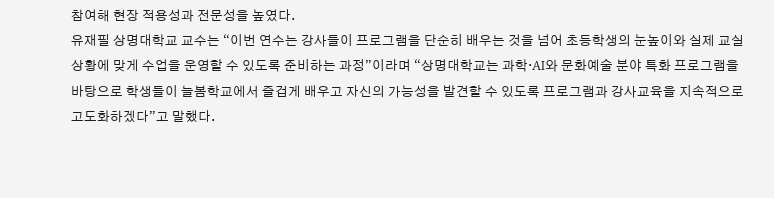참여해 현장 적용성과 전문성을 높였다.
유재필 상명대학교 교수는 “이번 연수는 강사들이 프로그램을 단순히 배우는 것을 넘어 초등학생의 눈높이와 실제 교실 상황에 맞게 수업을 운영할 수 있도록 준비하는 과정”이라며 “상명대학교는 과학·AI와 문화예술 분야 특화 프로그램을 바탕으로 학생들이 늘봄학교에서 즐겁게 배우고 자신의 가능성을 발견할 수 있도록 프로그램과 강사교육을 지속적으로 고도화하겠다”고 말했다.